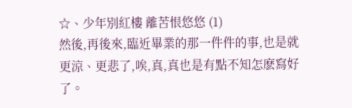☆、少年別紅樓 離苦恨悠悠 (1)
然後,再後來,臨近畢業的那一件件的事,也是就更涼、更悲了,唉,真,真也是有點不知怎麽寫好了。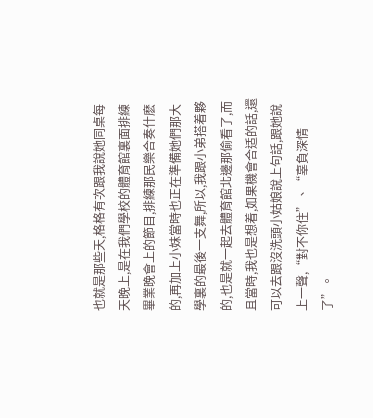也就是那些天,格格有次跟我說她同桌每天晚上,是在我們學校的體育館裏面排練畢業晚會上的節目,排練那民樂合奏什麽的,再加上小妹當時也正在準備她們那大學裏的最後一支舞,所以,我跟小弟搭着夥的,也是就一起去體育館北邊那偷看了,而且當時,我也是想着,如果機會合适的話,還可以去跟沒洗頭小姑娘說上句話,跟她說上一聲,“對不你住”、“辜負深情了”。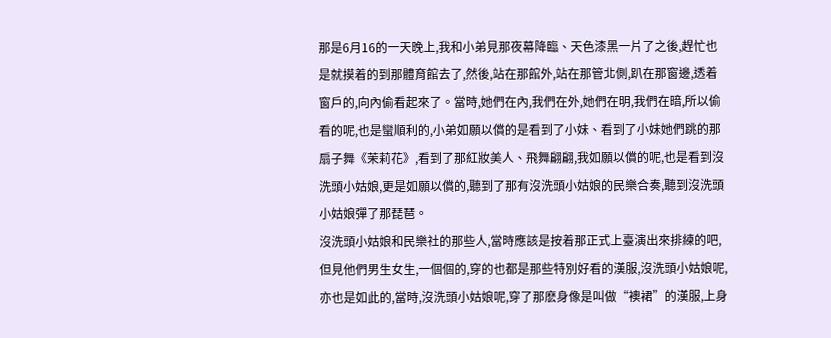那是6月16的一天晚上,我和小弟見那夜幕降臨、天色漆黑一片了之後,趕忙也是就摸着的到那體育館去了,然後,站在那館外,站在那管北側,趴在那窗邊,透着窗戶的,向內偷看起來了。當時,她們在內,我們在外,她們在明,我們在暗,所以偷看的呢,也是蠻順利的,小弟如願以償的是看到了小妹、看到了小妹她們跳的那扇子舞《茉莉花》,看到了那紅妝美人、飛舞翩翩,我如願以償的呢,也是看到沒洗頭小姑娘,更是如願以償的,聽到了那有沒洗頭小姑娘的民樂合奏,聽到沒洗頭小姑娘彈了那琵琶。
沒洗頭小姑娘和民樂社的那些人,當時應該是按着那正式上臺演出來排練的吧,但見他們男生女生,一個個的,穿的也都是那些特別好看的漢服,沒洗頭小姑娘呢,亦也是如此的,當時,沒洗頭小姑娘呢,穿了那麽身像是叫做“襖裙”的漢服,上身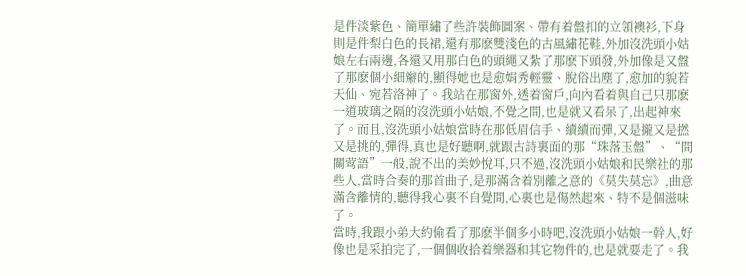是件淡紫色、簡單繡了些許裝飾圖案、帶有着盤扣的立領襖衫,下身則是件梨白色的長裙,還有那麽雙淺色的古風繡花鞋,外加沒洗頭小姑娘左右兩邊,各還又用那白色的頭繩又紮了那麽下頭發,外加像是又盤了那麽個小細辮的,顯得她也是愈娟秀輕靈、脫俗出塵了,愈加的貌若天仙、宛若洛神了。我站在那窗外,透着窗戶,向內看着與自己只那麽一道玻璃之隔的沒洗頭小姑娘,不覺之間,也是就又看呆了,出起神來了。而且,沒洗頭小姑娘當時在那低眉信手、續續而彈,又是攏又是撚又是挑的,彈得,真也是好聽啊,就跟古詩裏面的那“珠落玉盤”、“間關莺語”一般,說不出的美妙悅耳,只不過,沒洗頭小姑娘和民樂社的那些人,當時合奏的那首曲子,是那滿含着別離之意的《莫失莫忘》,曲意滿含離情的,聽得我心裏不自覺間,心裏也是傷然起來、特不是個滋味了。
當時,我跟小弟大約偷看了那麽半個多小時吧,沒洗頭小姑娘一幹人,好像也是采拍完了,一個個收拾着樂器和其它物件的,也是就要走了。我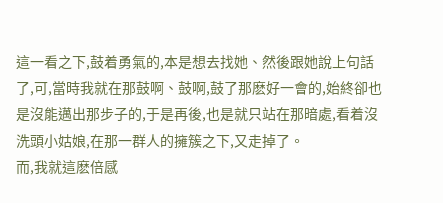這一看之下,鼓着勇氣的,本是想去找她、然後跟她說上句話了,可,當時我就在那鼓啊、鼓啊,鼓了那麽好一會的,始終卻也是沒能邁出那步子的,于是再後,也是就只站在那暗處,看着沒洗頭小姑娘,在那一群人的擁簇之下,又走掉了。
而,我就這麽倍感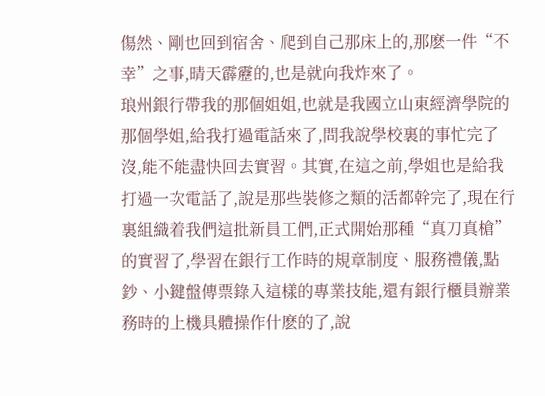傷然、剛也回到宿舍、爬到自己那床上的,那麽一件“不幸”之事,晴天霹靂的,也是就向我炸來了。
琅州銀行帶我的那個姐姐,也就是我國立山東經濟學院的那個學姐,給我打過電話來了,問我說學校裏的事忙完了沒,能不能盡快回去實習。其實,在這之前,學姐也是給我打過一次電話了,說是那些裝修之類的活都幹完了,現在行裏組織着我們這批新員工們,正式開始那種“真刀真槍”的實習了,學習在銀行工作時的規章制度、服務禮儀,點鈔、小鍵盤傳票錄入這樣的專業技能,還有銀行櫃員辦業務時的上機具體操作什麽的了,說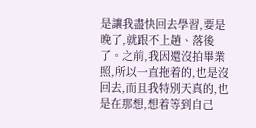是讓我盡快回去學習,要是晚了,就跟不上趟、落後了。之前,我因還沒拍畢業照,所以一直拖着的,也是沒回去,而且我特別天真的,也是在那想,想着等到自己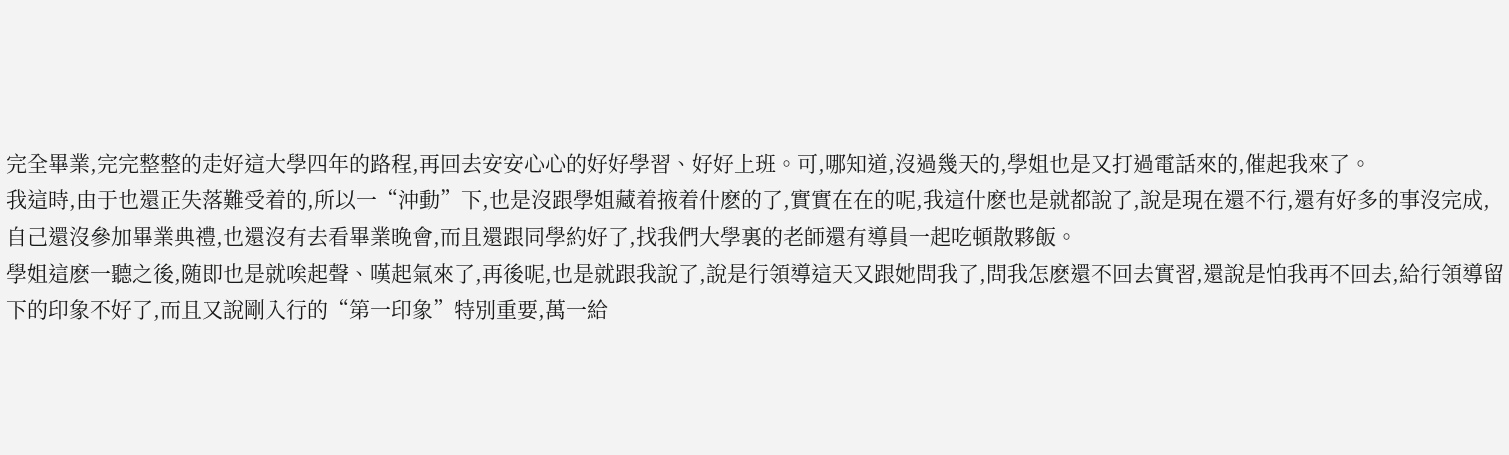完全畢業,完完整整的走好這大學四年的路程,再回去安安心心的好好學習、好好上班。可,哪知道,沒過幾天的,學姐也是又打過電話來的,催起我來了。
我這時,由于也還正失落難受着的,所以一“沖動”下,也是沒跟學姐藏着掖着什麽的了,實實在在的呢,我這什麽也是就都說了,說是現在還不行,還有好多的事沒完成,自己還沒參加畢業典禮,也還沒有去看畢業晚會,而且還跟同學約好了,找我們大學裏的老師還有導員一起吃頓散夥飯。
學姐這麽一聽之後,随即也是就唉起聲、嘆起氣來了,再後呢,也是就跟我說了,說是行領導這天又跟她問我了,問我怎麽還不回去實習,還說是怕我再不回去,給行領導留下的印象不好了,而且又說剛入行的“第一印象”特別重要,萬一給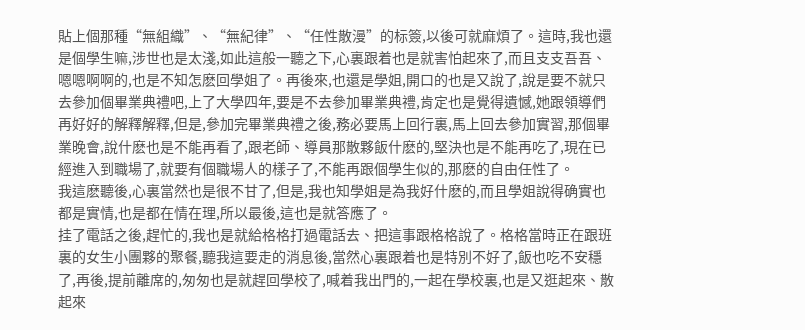貼上個那種“無組織”、“無紀律”、“任性散漫”的标簽,以後可就麻煩了。這時,我也還是個學生嘛,涉世也是太淺,如此這般一聽之下,心裏跟着也是就害怕起來了,而且支支吾吾、嗯嗯啊啊的,也是不知怎麽回學姐了。再後來,也還是學姐,開口的也是又說了,說是要不就只去參加個畢業典禮吧,上了大學四年,要是不去參加畢業典禮,肯定也是覺得遺憾,她跟領導們再好好的解釋解釋,但是,參加完畢業典禮之後,務必要馬上回行裏,馬上回去參加實習,那個畢業晚會,說什麽也是不能再看了,跟老師、導員那散夥飯什麽的,堅決也是不能再吃了,現在已經進入到職場了,就要有個職場人的樣子了,不能再跟個學生似的,那麽的自由任性了。
我這麽聽後,心裏當然也是很不甘了,但是,我也知學姐是為我好什麽的,而且學姐說得确實也都是實情,也是都在情在理,所以最後,這也是就答應了。
挂了電話之後,趕忙的,我也是就給格格打過電話去、把這事跟格格說了。格格當時正在跟班裏的女生小團夥的聚餐,聽我這要走的消息後,當然心裏跟着也是特別不好了,飯也吃不安穩了,再後,提前離席的,匆匆也是就趕回學校了,喊着我出門的,一起在學校裏,也是又逛起來、散起來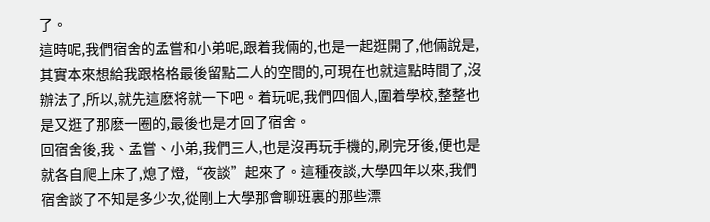了。
這時呢,我們宿舍的孟嘗和小弟呢,跟着我倆的,也是一起逛開了,他倆說是,其實本來想給我跟格格最後留點二人的空間的,可現在也就這點時間了,沒辦法了,所以,就先這麽将就一下吧。着玩呢,我們四個人,圍着學校,整整也是又逛了那麽一圈的,最後也是才回了宿舍。
回宿舍後,我、孟嘗、小弟,我們三人,也是沒再玩手機的,刷完牙後,便也是就各自爬上床了,熄了燈,“夜談”起來了。這種夜談,大學四年以來,我們宿舍談了不知是多少次,從剛上大學那會聊班裏的那些漂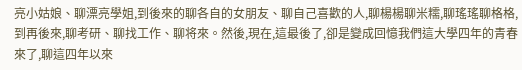亮小姑娘、聊漂亮學姐,到後來的聊各自的女朋友、聊自己喜歡的人,聊楊楊聊米糯,聊瑤瑤聊格格,到再後來,聊考研、聊找工作、聊将來。然後,現在,這最後了,卻是變成回憶我們這大學四年的青春來了,聊這四年以來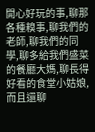開心好玩的事,聊那各種糗事,聊我們的老師,聊我們的同學,聊多給我們盛菜的餐廳大媽,聊長得好看的食堂小姑娘,而且還聊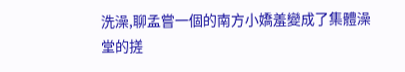洗澡,聊孟嘗一個的南方小嬌羞變成了集體澡堂的搓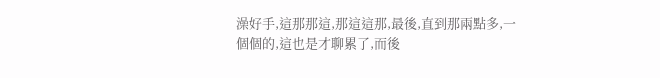澡好手,這那那這,那這這那,最後,直到那兩點多,一個個的,這也是才聊累了,而後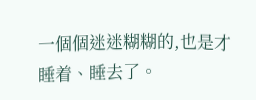一個個迷迷糊糊的,也是才睡着、睡去了。